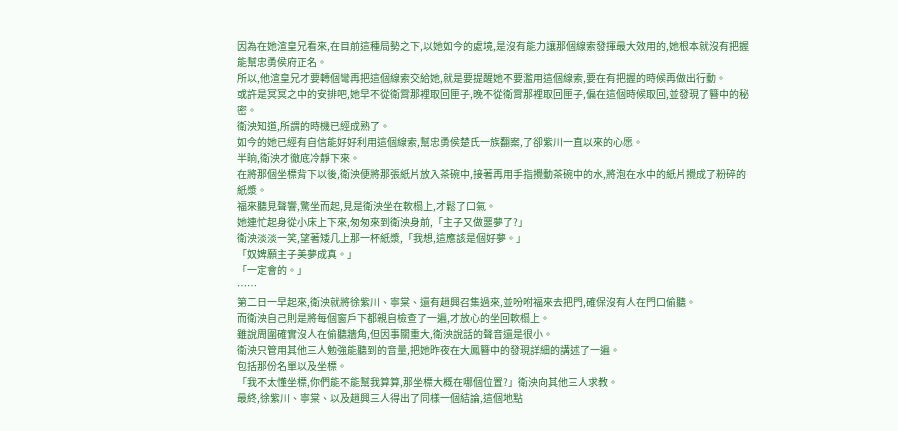因為在她渲皇兄看來,在目前這種局勢之下,以她如今的處境,是沒有能力讓那個線索發揮最大效用的,她根本就沒有把握能幫忠勇侯府正名。
所以,他渲皇兄才要轉個彎再把這個線索交給她,就是要提醒她不要濫用這個線索,要在有把握的時候再做出行動。
或許是冥冥之中的安排吧,她早不從衛霄那裡取回匣子,晚不從衛霄那裡取回匣子,偏在這個時候取回,並發現了簪中的秘密。
衛泱知道,所謂的時機已經成熟了。
如今的她已經有自信能好好利用這個線索,幫忠勇侯楚氏一族翻案,了卻紫川一直以來的心愿。
半晌,衛泱才徹底冷靜下來。
在將那個坐標背下以後,衛泱便將那張紙片放入茶碗中,接著再用手指攪動茶碗中的水,將泡在水中的紙片攪成了粉碎的紙漿。
福來聽見聲響,驚坐而起,見是衛泱坐在軟榻上,才鬆了口氣。
她連忙起身從小床上下來,匆匆來到衛泱身前,「主子又做噩夢了?」
衛泱淡淡一笑,望著矮几上那一杯紙漿,「我想,這應該是個好夢。」
「奴婢願主子美夢成真。」
「一定會的。」
……
第二日一早起來,衛泱就將徐紫川、寧棠、還有趙興召集過來,並吩咐福來去把門,確保沒有人在門口偷聽。
而衛泱自己則是將每個窗戶下都親自檢查了一遍,才放心的坐回軟榻上。
雖說周圍確實沒人在偷聽牆角,但因事關重大,衛泱說話的聲音還是很小。
衛泱只管用其他三人勉強能聽到的音量,把她昨夜在大鳳簪中的發現詳細的講述了一遍。
包括那份名單以及坐標。
「我不太懂坐標,你們能不能幫我算算,那坐標大概在哪個位置?」衛泱向其他三人求教。
最終,徐紫川、寧棠、以及趙興三人得出了同樣一個結論,這個地點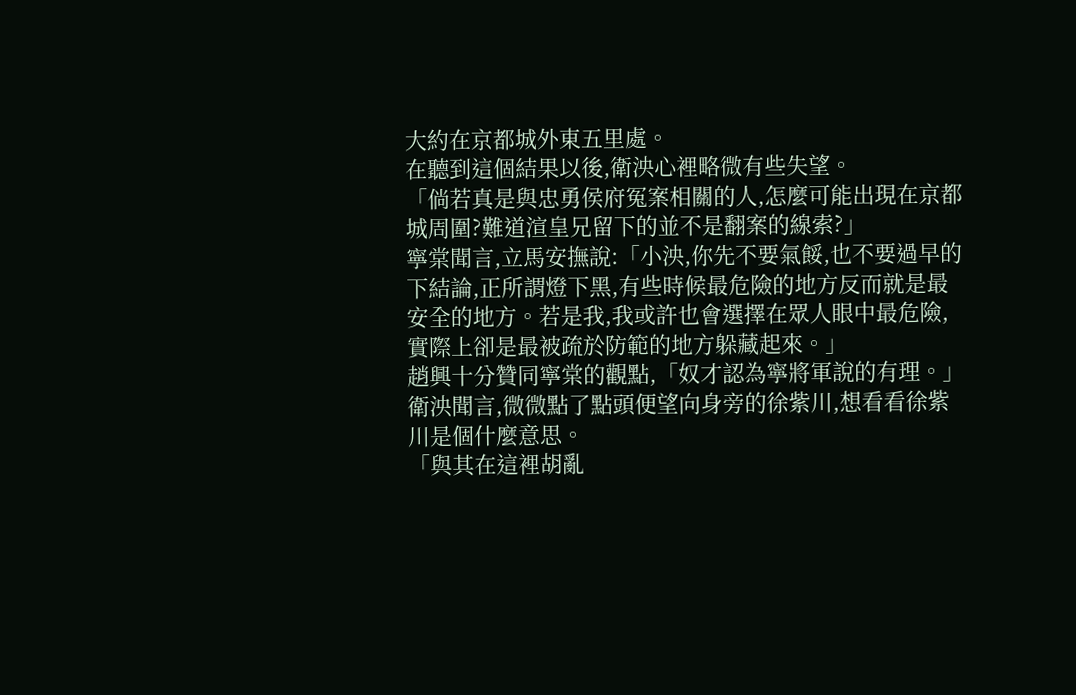大約在京都城外東五里處。
在聽到這個結果以後,衛泱心裡略微有些失望。
「倘若真是與忠勇侯府冤案相關的人,怎麼可能出現在京都城周圍?難道渲皇兄留下的並不是翻案的線索?」
寧棠聞言,立馬安撫說:「小泱,你先不要氣餒,也不要過早的下結論,正所謂燈下黑,有些時候最危險的地方反而就是最安全的地方。若是我,我或許也會選擇在眾人眼中最危險,實際上卻是最被疏於防範的地方躲藏起來。」
趙興十分贊同寧棠的觀點,「奴才認為寧將軍說的有理。」
衛泱聞言,微微點了點頭便望向身旁的徐紫川,想看看徐紫川是個什麼意思。
「與其在這裡胡亂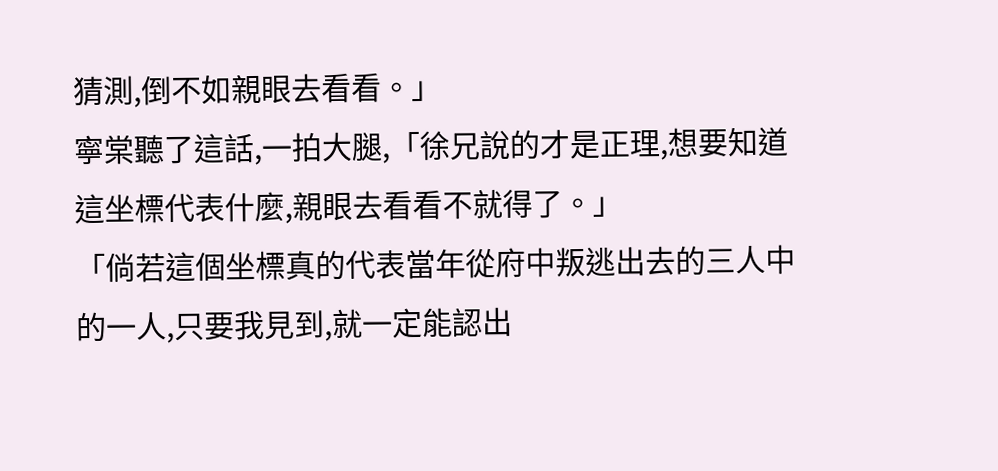猜測,倒不如親眼去看看。」
寧棠聽了這話,一拍大腿,「徐兄說的才是正理,想要知道這坐標代表什麼,親眼去看看不就得了。」
「倘若這個坐標真的代表當年從府中叛逃出去的三人中的一人,只要我見到,就一定能認出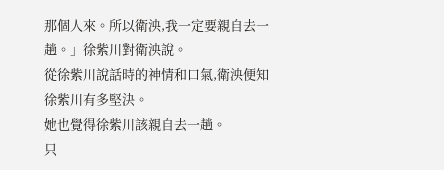那個人來。所以衛泱,我一定要親自去一趟。」徐紫川對衛泱說。
從徐紫川說話時的神情和口氣,衛泱便知徐紫川有多堅決。
她也覺得徐紫川該親自去一趟。
只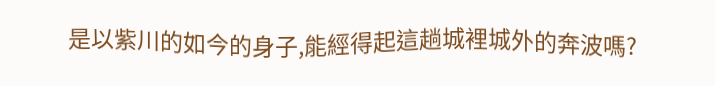是以紫川的如今的身子,能經得起這趟城裡城外的奔波嗎?